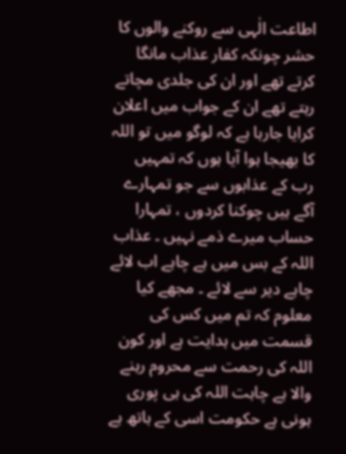اطاعت الٰہی سے روکنے والوں کا حشر چونکہ کفار عذاب مانگا کرتے تھے اور ان کی جلدی مچاتے رہتے تھے ان کے جواب میں اعلان کرایا جارہا ہے کہ لوگو میں تو اللہ کا بھیجا ہوا آیا ہوں کہ تمہیں رب کے عذابوں سے جو تمہارے آگے ہیں چوکنا کردوں ، تمہارا حساب میرے ذمے نہیں ۔ عذاب اللہ کے بس میں ہے چاہے اب لائے چاہے دیر سے لائے ۔ مجھے کیا معلوم کہ تم میں کس کی قسمت میں ہدایت ہے اور کون اللہ کی رحمت سے محروم رہنے والا ہے چاہت اللہ کی ہی پوری ہونی ہے حکومت اسی کے ہاتھ ہے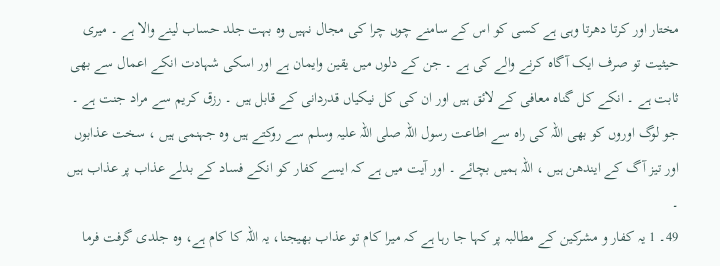مختار اور کرتا دھرتا وہی ہے کسی کو اس کے سامنے چوں چرا کی مجال نہیں وہ بہت جلد حساب لینے والا ہے ۔ میری حیثیت تو صرف ایک آگاہ کرنے والے کی ہے ۔ جن کے دلوں میں یقین وایمان ہے اور اسکی شہادت انکے اعمال سے بھی ثابت ہے ۔ انکے کل گناہ معافی کے لائق ہیں اور ان کی کل نیکیاں قدردانی کے قابل ہیں ۔ رزق کریم سے مراد جنت ہے ۔ جو لوگ اوروں کو بھی اللہ کی راہ سے اطاعت رسول اللہ صلی اللہ علیہ وسلم سے روکتے ہیں وہ جہنمی ہیں ، سخت عذابوں اور تیز آگ کے ایندھن ہیں ، اللہ ہمیں بچائے ۔ اور آیت میں ہے کہ ایسے کفار کو انکے فساد کے بدلے عذاب پر عذاب ہیں ۔
49۔ 1 یہ کفار و مشرکین کے مطالبہ پر کہا جا رہا ہے کہ میرا کام تو عذاب بھیجنا، یہ اللہ کا کام ہے، وہ جلدی گرفت فرما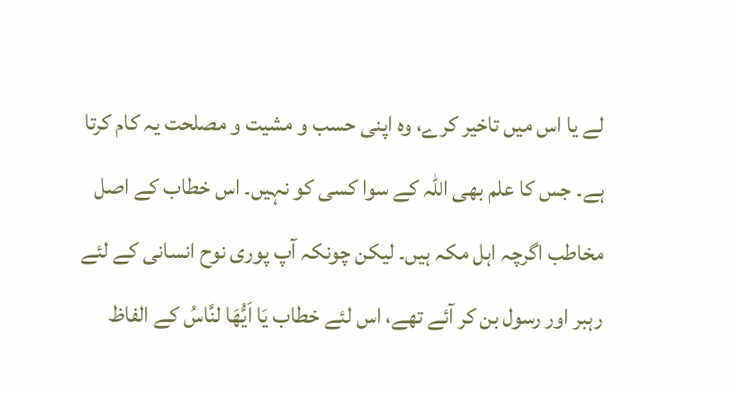لے یا اس میں تاخیر کرے، وہ اپنی حسب و مشیت و مصلحت یہ کام کرتا ہے۔ جس کا علم بھی اللہ کے سوا کسی کو نہیں۔ اس خطاب کے اصل مخاطب اگرچہ اہل مکہ ہیں۔ لیکن چونکہ آپ پوری نوح انسانی کے لئے رہبر اور رسول بن کر آئے تھے، اس لئے خطاب یَا اَیُّھَا لنَّاسُ کے الفاظ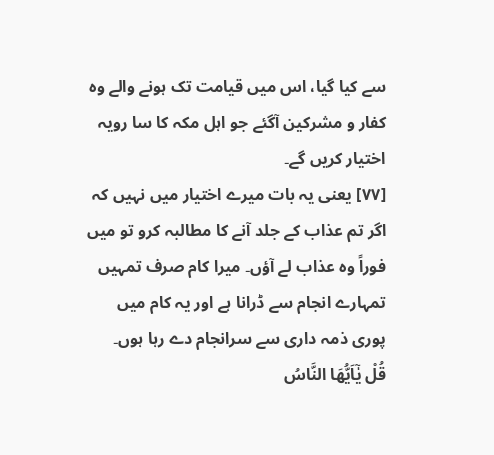سے کیا گیا، اس میں قیامت تک ہونے والے وہ کفار و مشرکین آگئے جو اہل مکہ کا سا رویہ اختیار کریں گے۔
[٧٧] یعنی یہ بات میرے اختیار میں نہیں کہ اگر تم عذاب کے جلد آنے کا مطالبہ کرو تو میں فوراً وہ عذاب لے آؤں۔ میرا کام صرف تمہیں تمہارے انجام سے ڈرانا ہے اور یہ کام میں پوری ذمہ داری سے سرانجام دے رہا ہوں۔
قُلْ يٰٓاَيُّهَا النَّاسُ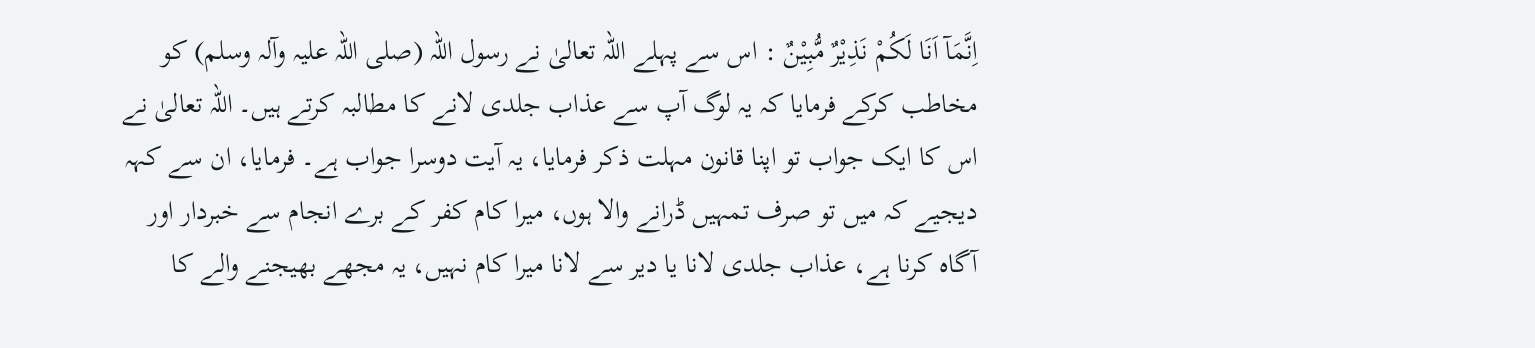اِنَّمَآ اَنَا لَكُمْ نَذِيْرٌ مُّبِيْنٌ : اس سے پہلے اللہ تعالیٰ نے رسول اللہ (صلی اللہ علیہ وآلہ وسلم) کو مخاطب کرکے فرمایا کہ یہ لوگ آپ سے عذاب جلدی لانے کا مطالبہ کرتے ہیں۔ اللہ تعالیٰ نے اس کا ایک جواب تو اپنا قانون مہلت ذکر فرمایا، یہ آیت دوسرا جواب ہے۔ فرمایا، ان سے کہہ دیجیے کہ میں تو صرف تمہیں ڈرانے والا ہوں، میرا کام کفر کے برے انجام سے خبردار اور آگاہ کرنا ہے، عذاب جلدی لانا یا دیر سے لانا میرا کام نہیں، یہ مجھے بھیجنے والے کا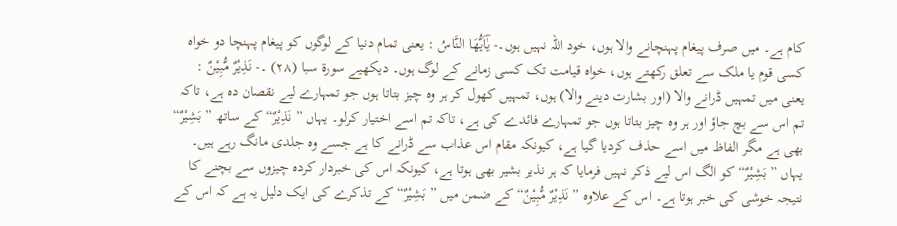کام ہے۔ میں صرف پیغام پہنچانے والا ہوں، خود اللہ نہیں ہوں۔- يٰٓاَيُّهَا النَّاسُ : یعنی تمام دنیا کے لوگوں کو پیغام پہنچا دو خواہ کسی قوم یا ملک سے تعلق رکھتے ہوں، خواہ قیامت تک کسی زمانے کے لوگ ہوں۔ دیکھیے سورة سبا (٢٨) ۔- نَذِيْرٌ مُّبِيْنٌ : یعنی میں تمہیں ڈرانے والا (اور بشارت دینے والا) ہوں، تمہیں کھول کر ہر وہ چیز بتاتا ہوں جو تمہارے لیے نقصان دہ ہے، تاکہ تم اس سے بچ جاؤ اور ہر وہ چیز بتاتا ہوں جو تمہارے فائدے کی ہے، تاکہ تم اسے اختیار کرلو۔ یہاں ” نَذِيْرٌ“ کے ساتھ ” بَشِیْرٌ“ بھی ہے مگر الفاظ میں اسے حذف کردیا گیا ہے، کیونکہ مقام اس عذاب سے ڈرانے کا ہے جسے وہ جلدی مانگ رہے ہیں۔ یہاں ” بَشِیْرٌ“ کو الگ اس لیے ذکر نہیں فرمایا کہ ہر نذیر بشیر بھی ہوتا ہے، کیونکہ اس کی خبردار کردہ چیزوں سے بچنے کا نتیجہ خوشی کی خبر ہوتا ہے۔ اس کے علاوہ ” نَذِيْرٌ مُّبِيْنٌ“ کے ضمن میں ” بَشِیْرٌ“ کے تذکرے کی ایک دلیل یہ ہے کہ اس کے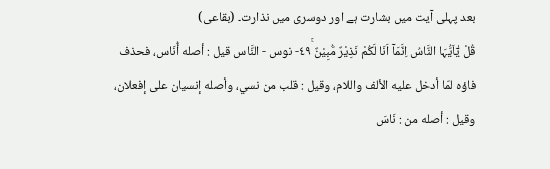بعد پہلی آیت میں بشارت ہے اور دوسری میں نذارت۔ (بقاعی)
قُلْ يٰٓاَيُّہَا النَّاسُ اِنَّمَآ اَنَا لَكُمْ نَذِيْرٌ مُّبِيْنٌ ٤٩ۚ- نوس - النَّاس قيل : أصله أُنَاس، فحذف فاؤه لمّا أدخل عليه الألف واللام، وقیل : قلب من نسي، وأصله إنسیان علی إفعلان، وقیل : أصله من : نَاسَ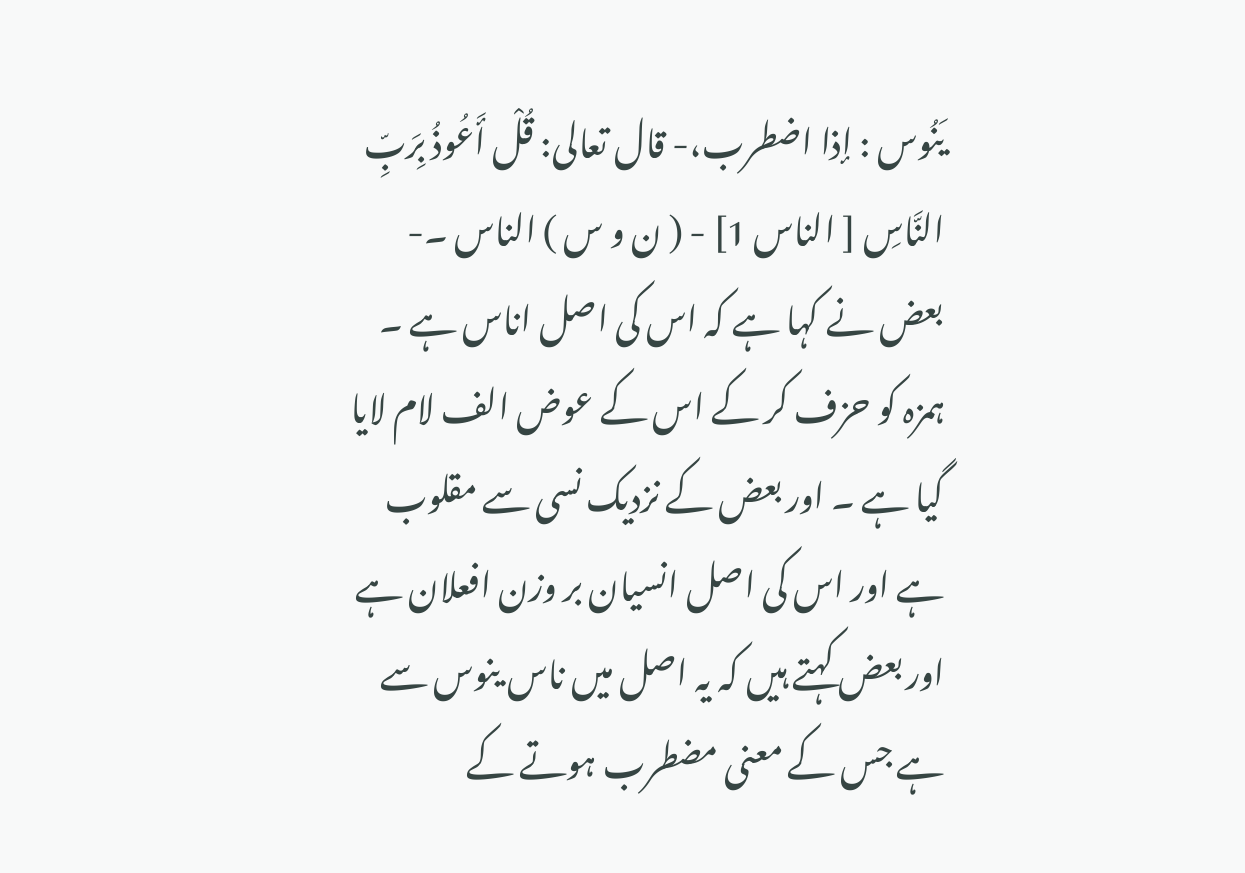يَنُوس : إذا اضطرب،- قال تعالی: قُلْ أَعُوذُ بِرَبِّ النَّاسِ [ الناس 1] - ( ن و س ) الناس ۔- بعض نے کہا ہے کہ اس کی اصل اناس ہے ۔ ہمزہ کو حزف کر کے اس کے عوض الف لام لایا گیا ہے ۔ اور بعض کے نزدیک نسی سے مقلوب ہے اور اس کی اصل انسیان بر وزن افعلان ہے اور بعض کہتے ہیں کہ یہ اصل میں ناس ینوس سے ہے جس کے معنی مضطرب ہوتے کے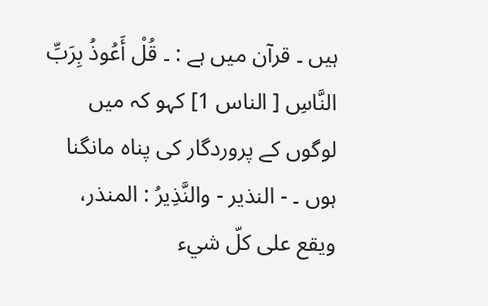ہیں ۔ قرآن میں ہے : ۔ قُلْ أَعُوذُ بِرَبِّ النَّاسِ [ الناس 1] کہو کہ میں لوگوں کے پروردگار کی پناہ مانگنا ہوں ۔ - النذیر - والنَّذِيرُ : المنذر، ويقع علی كلّ شيء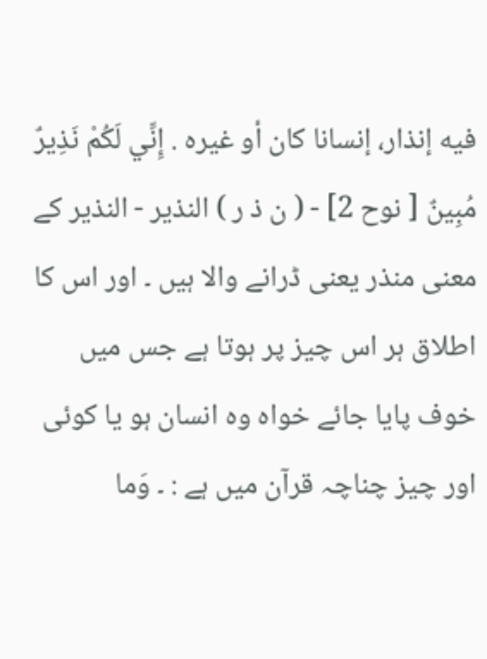فيه إنذار، إنسانا کان أو غيره . إِنِّي لَكُمْ نَذِيرٌ مُبِينٌ [ نوح 2] - ( ن ذ ر ) النذیر - النذیر کے معنی منذر یعنی ڈرانے والا ہیں ۔ اور اس کا اطلاق ہر اس چیز پر ہوتا ہے جس میں خوف پایا جائے خواہ وہ انسان ہو یا کوئی اور چیز چناچہ قرآن میں ہے : ۔ وَما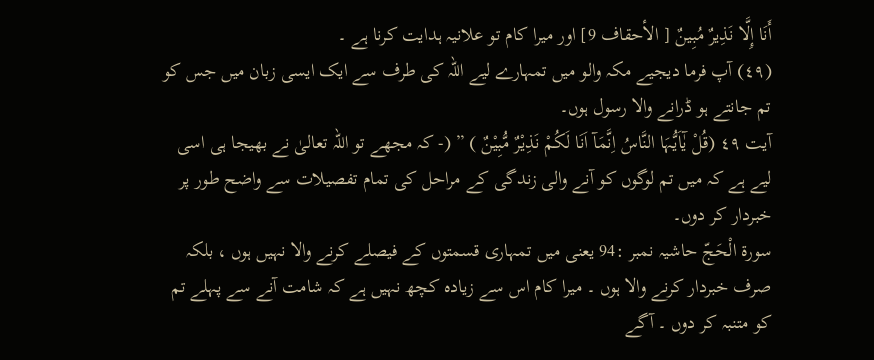أَنَا إِلَّا نَذِيرٌ مُبِينٌ [ الأحقاف 9] اور میرا کام تو علانیہ ہدایت کرنا ہے ۔
(٤٩) آپ فرما دیجیے مکہ والو میں تمہارے لیے اللہ کی طرف سے ایک ایسی زبان میں جس کو تم جانتے ہو ڈرانے والا رسول ہوں۔
آیت ٤٩ (قُلْ یٰٓاَیُّہَا النَّاسُ اِنَّمَآ اَنَا لَکُمْ نَذِیْرٌ مُّبِیْنٌ ) ” (- کہ مجھے تو اللہ تعالیٰ نے بھیجا ہی اسی لیے ہے کہ میں تم لوگوں کو آنے والی زندگی کے مراحل کی تمام تفصیلات سے واضح طور پر خبردار کر دوں۔
سورة الْحَجّ حاشیہ نمبر :94 یعنی میں تمہاری قسمتوں کے فیصلے کرنے والا نہیں ہوں ، بلکہ صرف خبردار کرنے والا ہوں ۔ میرا کام اس سے زیادہ کچھ نہیں ہے کہ شامت آنے سے پہلے تم کو متنبہ کر دوں ۔ آگے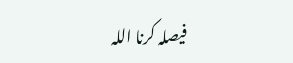فیصلہ کرنا اللہ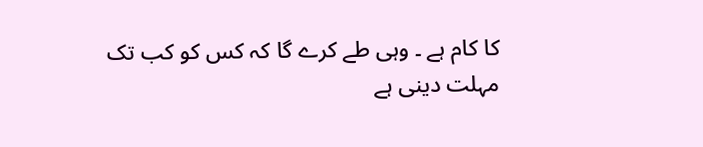کا کام ہے ۔ وہی طے کرے گا کہ کس کو کب تک مہلت دینی ہے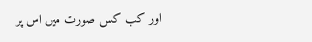اور کب کس صورت میں اس پر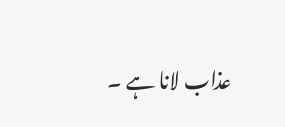عذاب لانا ہے ۔